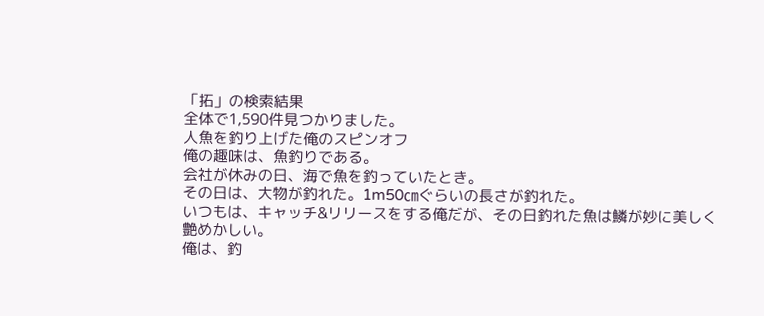「拓」の検索結果
全体で1,590件見つかりました。
人魚を釣り上げた俺のスピンオフ
俺の趣味は、魚釣りである。
会社が休みの日、海で魚を釣っていたとき。
その日は、大物が釣れた。1m50㎝ぐらいの長さが釣れた。
いつもは、キャッチ&リリースをする俺だが、その日釣れた魚は鱗が妙に美しく艶めかしい。
俺は、釣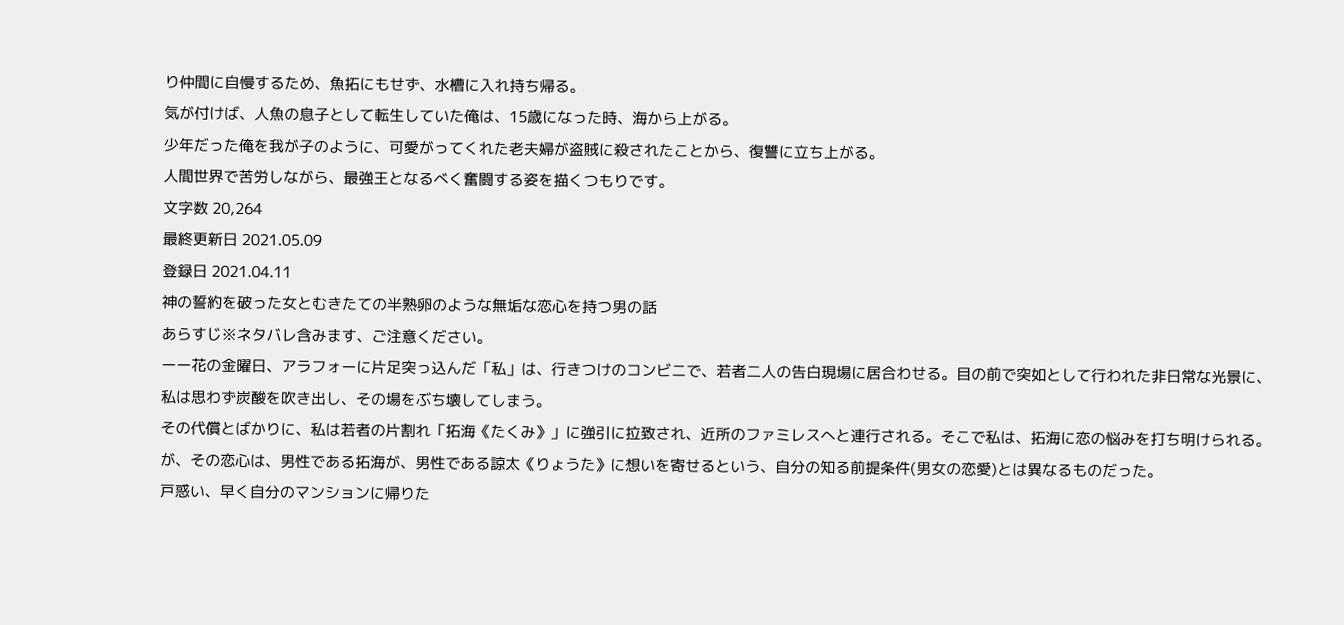り仲間に自慢するため、魚拓にもせず、水槽に入れ持ち帰る。
気が付けば、人魚の息子として転生していた俺は、15歳になった時、海から上がる。
少年だった俺を我が子のように、可愛がってくれた老夫婦が盗賊に殺されたことから、復讐に立ち上がる。
人間世界で苦労しながら、最強王となるべく奮闘する姿を描くつもりです。
文字数 20,264
最終更新日 2021.05.09
登録日 2021.04.11
神の誓約を破った女とむきたての半熟卵のような無垢な恋心を持つ男の話
あらすじ※ネタバレ含みます、ご注意ください。
ーー花の金曜日、アラフォーに片足突っ込んだ「私」は、行きつけのコンビニで、若者二人の告白現場に居合わせる。目の前で突如として行われた非日常な光景に、私は思わず炭酸を吹き出し、その場をぶち壊してしまう。
その代償とばかりに、私は若者の片割れ「拓海《たくみ》」に強引に拉致され、近所のファミレスへと連行される。そこで私は、拓海に恋の悩みを打ち明けられる。が、その恋心は、男性である拓海が、男性である諒太《りょうた》に想いを寄せるという、自分の知る前提条件(男女の恋愛)とは異なるものだった。
戸惑い、早く自分のマンションに帰りた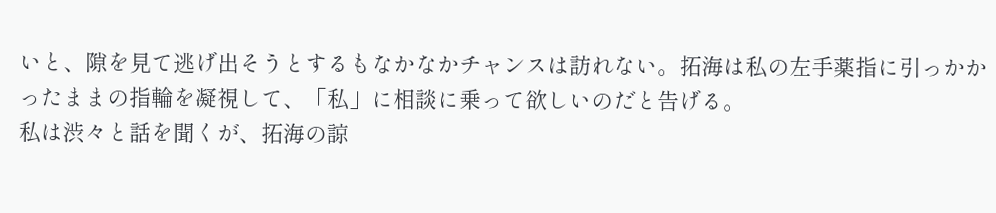いと、隙を見て逃げ出そうとするもなかなかチャンスは訪れない。拓海は私の左手薬指に引っかかったままの指輪を凝視して、「私」に相談に乗って欲しいのだと告げる。
私は渋々と話を聞くが、拓海の諒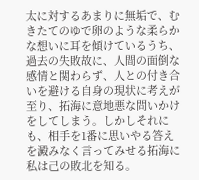太に対するあまりに無垢で、むきたてのゆで卵のような柔らかな想いに耳を傾けているうち、過去の失敗故に、人間の面倒な感情と関わらず、人との付き合いを避ける自身の現状に考えが至り、拓海に意地悪な問いかけをしてしまう。しかしそれにも、相手を1番に思いやる答えを澱みなく言ってみせる拓海に私は己の敗北を知る。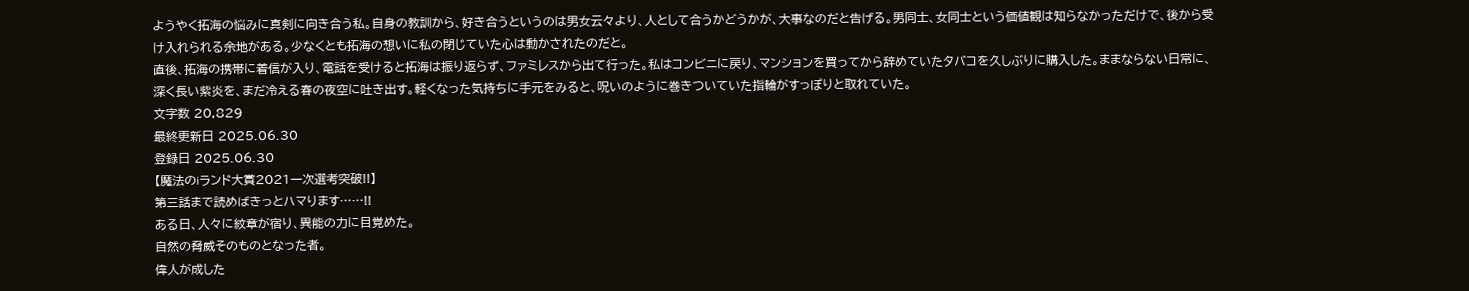ようやく拓海の悩みに真剣に向き合う私。自身の教訓から、好き合うというのは男女云々より、人として合うかどうかが、大事なのだと告げる。男同士、女同士という価値観は知らなかっただけで、後から受け入れられる余地がある。少なくとも拓海の想いに私の閉じていた心は動かされたのだと。
直後、拓海の携帯に着信が入り、電話を受けると拓海は振り返らず、ファミレスから出て行った。私はコンビニに戻り、マンションを買ってから辞めていたタバコを久しぶりに購入した。ままならない日常に、深く長い紫炎を、まだ冷える春の夜空に吐き出す。軽くなった気持ちに手元をみると、呪いのように巻きついていた指輪がすっぽりと取れていた。
文字数 20,829
最終更新日 2025.06.30
登録日 2025.06.30
【魔法のiランド大賞2021一次選考突破!!】
第三話まで読めばきっとハマります……!!
ある日、人々に紋章が宿り、異能の力に目覚めた。
自然の脅威そのものとなった者。
偉人が成した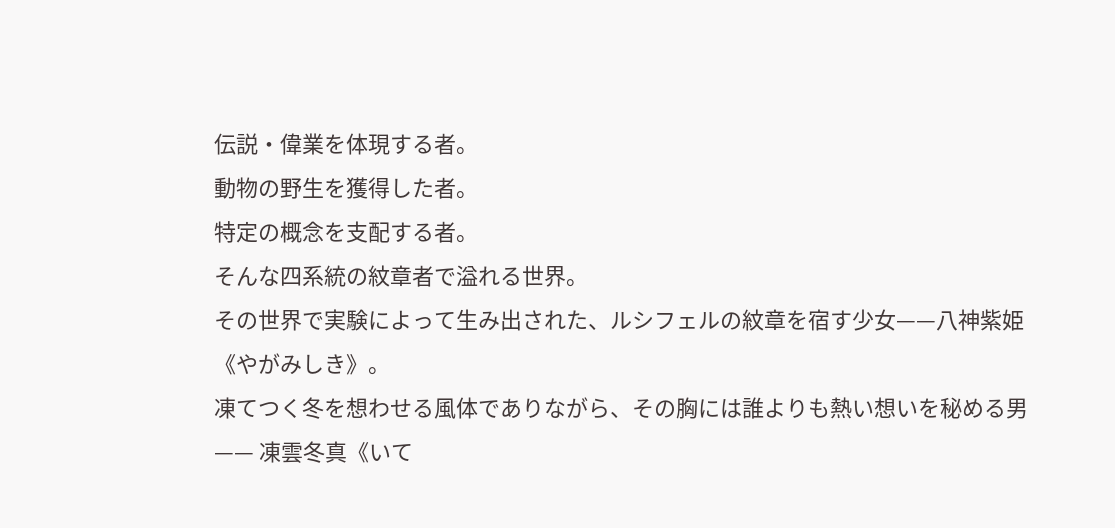伝説・偉業を体現する者。
動物の野生を獲得した者。
特定の概念を支配する者。
そんな四系統の紋章者で溢れる世界。
その世界で実験によって生み出された、ルシフェルの紋章を宿す少女——八神紫姫《やがみしき》。
凍てつく冬を想わせる風体でありながら、その胸には誰よりも熱い想いを秘める男—— 凍雲冬真《いて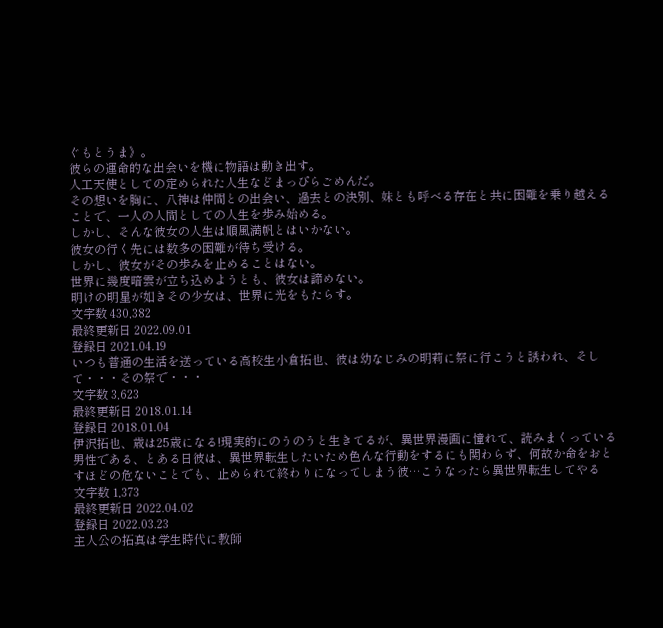ぐもとうま》。
彼らの運命的な出会いを機に物語は動き出す。
人工天使としての定められた人生などまっぴらごめんだ。
その想いを胸に、八神は仲間との出会い、過去との決別、妹とも呼べる存在と共に困難を乗り越えることで、一人の人間としての人生を歩み始める。
しかし、そんな彼女の人生は順風満帆とはいかない。
彼女の行く先には数多の困難が待ち受ける。
しかし、彼女がその歩みを止めることはない。
世界に幾度暗雲が立ち込めようとも、彼女は諦めない。
明けの明星が如きその少女は、世界に光をもたらす。
文字数 430,382
最終更新日 2022.09.01
登録日 2021.04.19
いつも普通の生活を送っている高校生小倉拓也、彼は幼なじみの明莉に祭に行こうと誘われ、そして・・・その祭で・・・
文字数 3,623
最終更新日 2018.01.14
登録日 2018.01.04
伊沢拓也、歳は25歳になる!現実的にのうのうと生きてるが、異世界漫画に憧れて、読みまくっている男性である、とある日彼は、異世界転生したいため色んな行動をするにも関わらず、何故か命をおとすほどの危ないことでも、止められて終わりになってしまう彼…こうなったら異世界転生してやる
文字数 1,373
最終更新日 2022.04.02
登録日 2022.03.23
主人公の拓真は学生時代に教師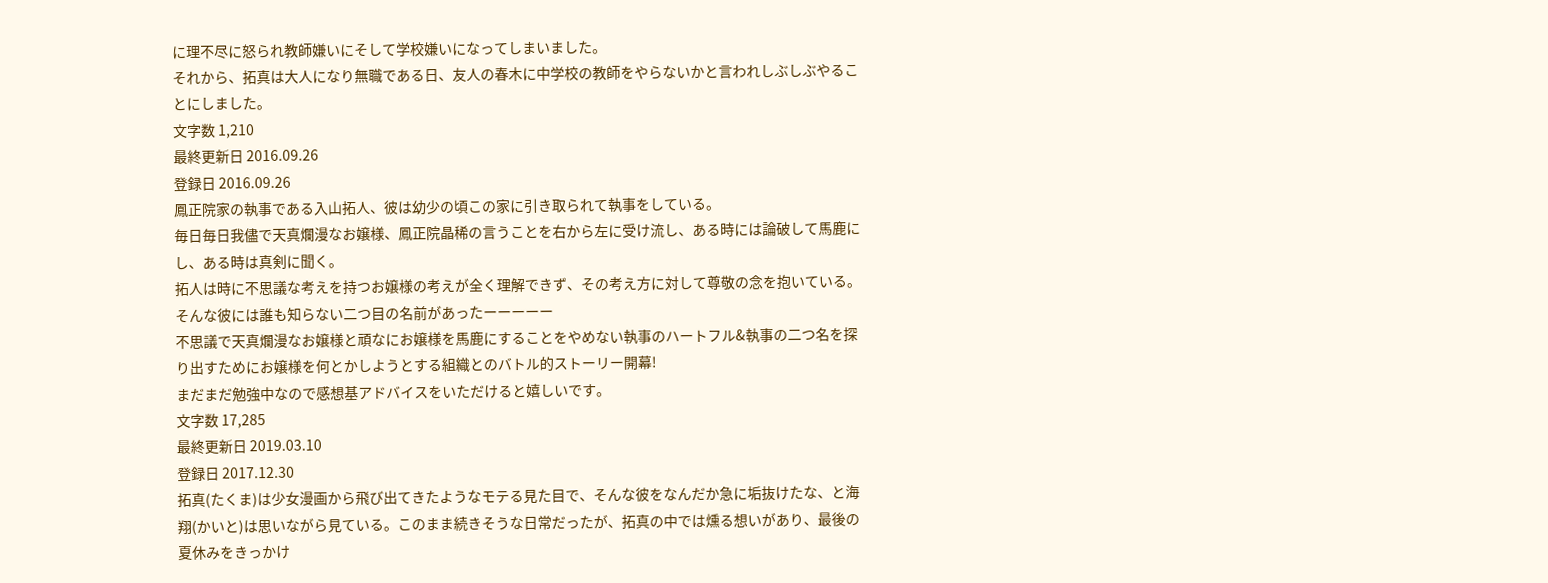に理不尽に怒られ教師嫌いにそして学校嫌いになってしまいました。
それから、拓真は大人になり無職である日、友人の春木に中学校の教師をやらないかと言われしぶしぶやることにしました。
文字数 1,210
最終更新日 2016.09.26
登録日 2016.09.26
鳳正院家の執事である入山拓人、彼は幼少の頃この家に引き取られて執事をしている。
毎日毎日我儘で天真爛漫なお嬢様、鳳正院晶稀の言うことを右から左に受け流し、ある時には論破して馬鹿にし、ある時は真剣に聞く。
拓人は時に不思議な考えを持つお嬢様の考えが全く理解できず、その考え方に対して尊敬の念を抱いている。
そんな彼には誰も知らない二つ目の名前があったーーーーー
不思議で天真爛漫なお嬢様と頑なにお嬢様を馬鹿にすることをやめない執事のハートフル&執事の二つ名を探り出すためにお嬢様を何とかしようとする組織とのバトル的ストーリー開幕!
まだまだ勉強中なので感想基アドバイスをいただけると嬉しいです。
文字数 17,285
最終更新日 2019.03.10
登録日 2017.12.30
拓真(たくま)は少女漫画から飛び出てきたようなモテる見た目で、そんな彼をなんだか急に垢抜けたな、と海翔(かいと)は思いながら見ている。このまま続きそうな日常だったが、拓真の中では燻る想いがあり、最後の夏休みをきっかけ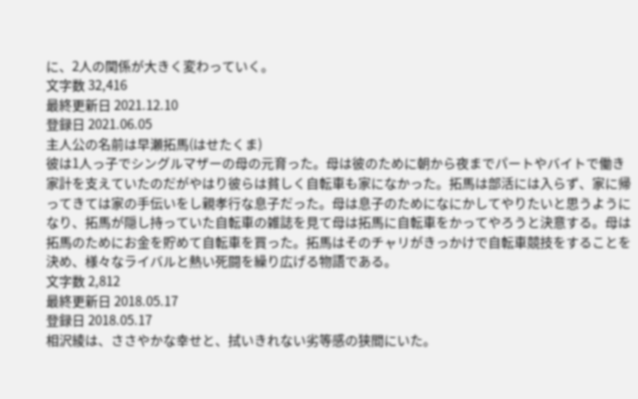に、2人の関係が大きく変わっていく。
文字数 32,416
最終更新日 2021.12.10
登録日 2021.06.05
主人公の名前は早瀬拓馬(はせたくま)
彼は1人っ子でシングルマザーの母の元育った。母は彼のために朝から夜までパートやバイトで働き家計を支えていたのだがやはり彼らは貧しく自転車も家になかった。拓馬は部活には入らず、家に帰ってきては家の手伝いをし親孝行な息子だった。母は息子のためになにかしてやりたいと思うようになり、拓馬が隠し持っていた自転車の雑誌を見て母は拓馬に自転車をかってやろうと決意する。母は拓馬のためにお金を貯めて自転車を買った。拓馬はそのチャリがきっかけで自転車競技をすることを決め、様々なライバルと熱い死闘を繰り広げる物語である。
文字数 2,812
最終更新日 2018.05.17
登録日 2018.05.17
相沢綾は、ささやかな幸せと、拭いきれない劣等感の狭間にいた。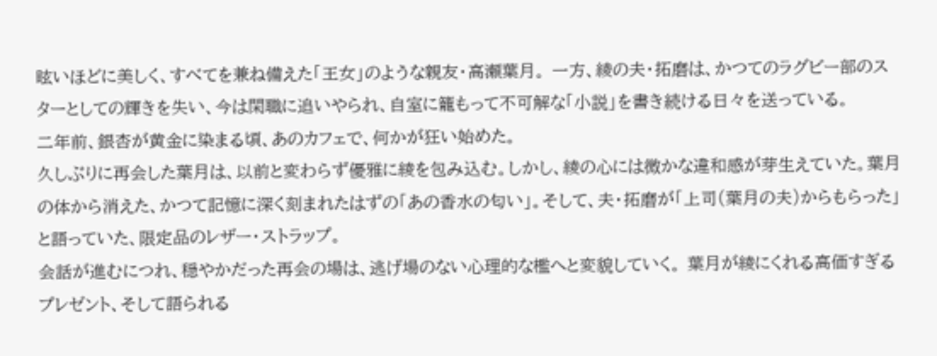眩いほどに美しく、すべてを兼ね備えた「王女」のような親友・高瀬葉月。 一方、綾の夫・拓磨は、かつてのラグビー部のスターとしての輝きを失い、今は閑職に追いやられ、自室に籠もって不可解な「小説」を書き続ける日々を送っている。
二年前、銀杏が黄金に染まる頃、あのカフェで、何かが狂い始めた。
久しぶりに再会した葉月は、以前と変わらず優雅に綾を包み込む。しかし、綾の心には微かな違和感が芽生えていた。葉月の体から消えた、かつて記憶に深く刻まれたはずの「あの香水の匂い」。そして、夫・拓磨が「上司(葉月の夫)からもらった」と語っていた、限定品のレザー・ストラップ。
会話が進むにつれ、穏やかだった再会の場は、逃げ場のない心理的な檻へと変貌していく。 葉月が綾にくれる高価すぎるプレゼント、そして語られる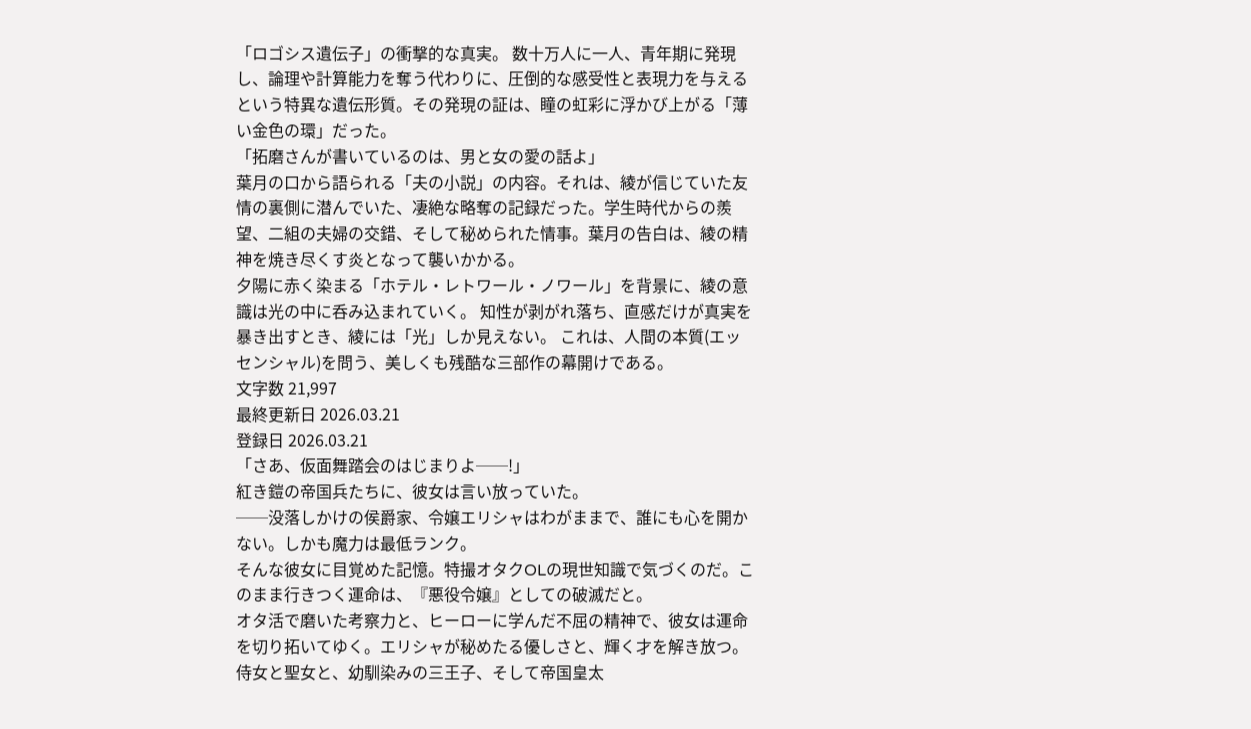「ロゴシス遺伝子」の衝撃的な真実。 数十万人に一人、青年期に発現し、論理や計算能力を奪う代わりに、圧倒的な感受性と表現力を与えるという特異な遺伝形質。その発現の証は、瞳の虹彩に浮かび上がる「薄い金色の環」だった。
「拓磨さんが書いているのは、男と女の愛の話よ」
葉月の口から語られる「夫の小説」の内容。それは、綾が信じていた友情の裏側に潜んでいた、凄絶な略奪の記録だった。学生時代からの羨望、二組の夫婦の交錯、そして秘められた情事。葉月の告白は、綾の精神を焼き尽くす炎となって襲いかかる。
夕陽に赤く染まる「ホテル・レトワール・ノワール」を背景に、綾の意識は光の中に呑み込まれていく。 知性が剥がれ落ち、直感だけが真実を暴き出すとき、綾には「光」しか見えない。 これは、人間の本質(エッセンシャル)を問う、美しくも残酷な三部作の幕開けである。
文字数 21,997
最終更新日 2026.03.21
登録日 2026.03.21
「さあ、仮面舞踏会のはじまりよ──!」
紅き鎧の帝国兵たちに、彼女は言い放っていた。
──没落しかけの侯爵家、令嬢エリシャはわがままで、誰にも心を開かない。しかも魔力は最低ランク。
そんな彼女に目覚めた記憶。特撮オタクOLの現世知識で気づくのだ。このまま行きつく運命は、『悪役令嬢』としての破滅だと。
オタ活で磨いた考察力と、ヒーローに学んだ不屈の精神で、彼女は運命を切り拓いてゆく。エリシャが秘めたる優しさと、輝く才を解き放つ。
侍女と聖女と、幼馴染みの三王子、そして帝国皇太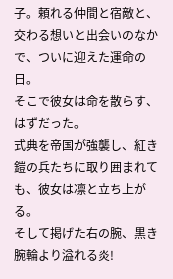子。頼れる仲間と宿敵と、交わる想いと出会いのなかで、ついに迎えた運命の日。
そこで彼女は命を散らす、はずだった。
式典を帝国が強襲し、紅き鎧の兵たちに取り囲まれても、彼女は凛と立ち上がる。
そして掲げた右の腕、黒き腕輪より溢れる炎!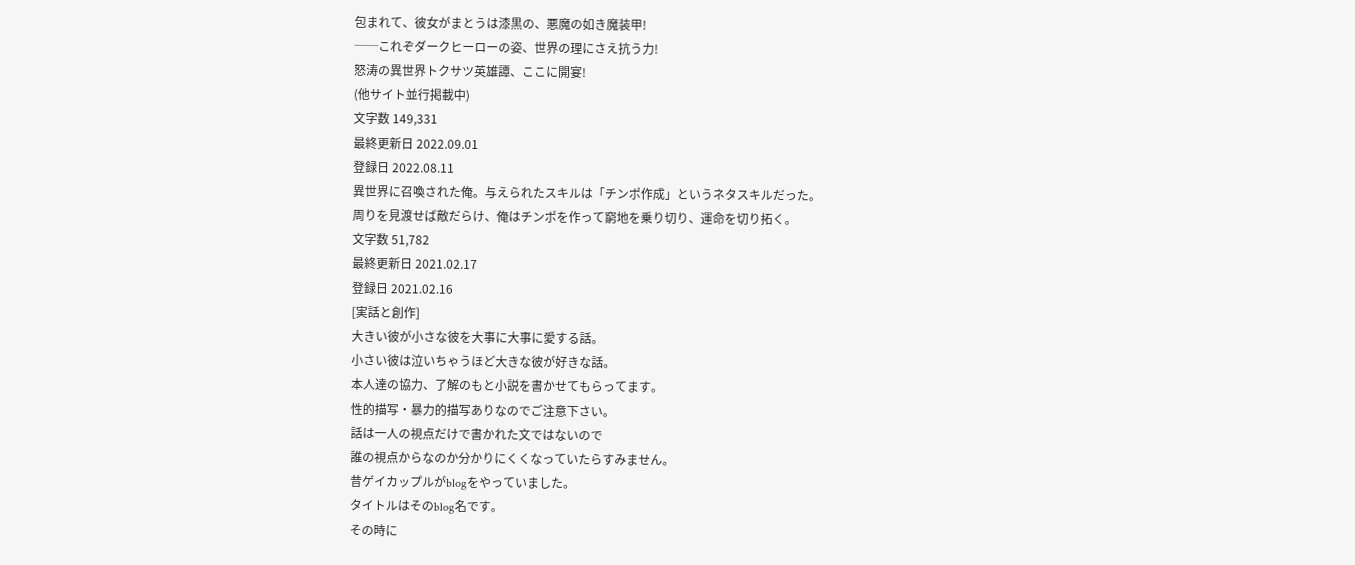包まれて、彼女がまとうは漆黒の、悪魔の如き魔装甲!
──これぞダークヒーローの姿、世界の理にさえ抗う力!
怒涛の異世界トクサツ英雄譚、ここに開宴!
(他サイト並行掲載中)
文字数 149,331
最終更新日 2022.09.01
登録日 2022.08.11
異世界に召喚された俺。与えられたスキルは「チンポ作成」というネタスキルだった。
周りを見渡せば敵だらけ、俺はチンポを作って窮地を乗り切り、運命を切り拓く。
文字数 51,782
最終更新日 2021.02.17
登録日 2021.02.16
[実話と創作]
大きい彼が小さな彼を大事に大事に愛する話。
小さい彼は泣いちゃうほど大きな彼が好きな話。
本人達の協力、了解のもと小説を書かせてもらってます。
性的描写・暴力的描写ありなのでご注意下さい。
話は一人の視点だけで書かれた文ではないので
誰の視点からなのか分かりにくくなっていたらすみません。
昔ゲイカップルがblogをやっていました。
タイトルはそのblog名です。
その時に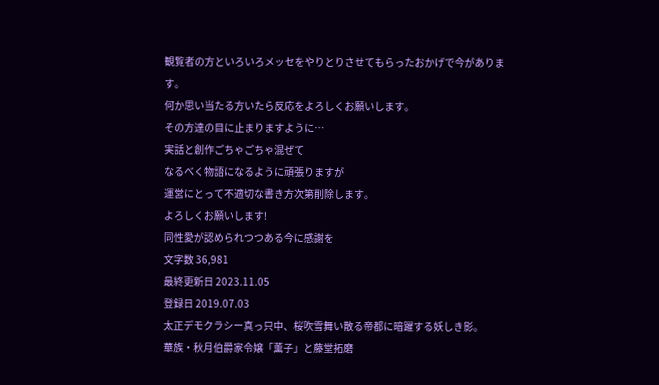観覧者の方といろいろメッセをやりとりさせてもらったおかげで今があります。
何か思い当たる方いたら反応をよろしくお願いします。
その方達の目に止まりますように…
実話と創作ごちゃごちゃ混ぜて
なるべく物語になるように頑張りますが
運営にとって不適切な書き方次第削除します。
よろしくお願いします!
同性愛が認められつつある今に感謝を
文字数 36,981
最終更新日 2023.11.05
登録日 2019.07.03
太正デモクラシー真っ只中、桜吹雪舞い散る帝都に暗躍する妖しき影。
華族・秋月伯爵家令嬢「薫子」と藤堂拓磨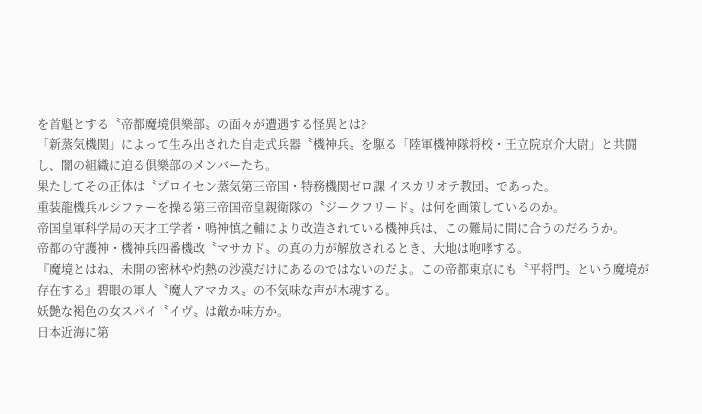を首魁とする〝帝都魔境倶樂部〟の面々が遭遇する怪異とは?
「新蒸気機関」によって生み出された自走式兵器〝機神兵〟を駆る「陸軍機神隊将校・王立院京介大尉」と共闘し、闇の組織に迫る倶樂部のメンバーたち。
果たしてその正体は〝プロイセン蒸気第三帝国・特務機関ゼロ課 イスカリオテ教団〟であった。
重装龍機兵ルシファーを操る第三帝国帝皇親衛隊の〝ジークフリード〟は何を画策しているのか。
帝国皇軍科学局の天才工学者・鳴神慎之輔により改造されている機神兵は、この難局に間に合うのだろうか。
帝都の守護神・機神兵四番機改〝マサカド〟の真の力が解放されるとき、大地は咆哮する。
『魔境とはね、未開の密林や灼熱の沙漠だけにあるのではないのだよ。この帝都東京にも〝平将門〟という魔境が存在する』碧眼の軍人〝魔人アマカス〟の不気味な声が木魂する。
妖艶な褐色の女スパイ〝イヴ〟は敵か味方か。
日本近海に第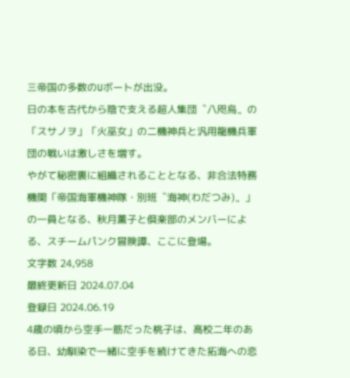三帝国の多数のUボートが出没。
日の本を古代から陰で支える超人集団〝八咫烏〟の「スサノヲ」「火巫女」の二機神兵と汎用龍機兵軍団の戦いは激しさを増す。
やがて秘密裏に組織されることとなる、非合法特務機関「帝国海軍機神隊・別班〝海神(わだつみ)〟」の一員となる、秋月薫子と倶楽部のメンバーによる、スチームパンク冒険譚、ここに登場。
文字数 24,958
最終更新日 2024.07.04
登録日 2024.06.19
4歳の頃から空手一筋だった桃子は、高校二年のある日、幼馴染で一緒に空手を続けてきた拓海への恋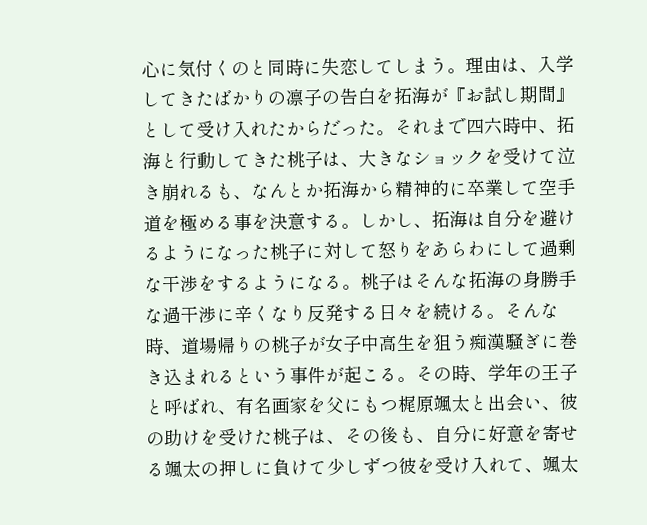心に気付くのと同時に失恋してしまう。理由は、入学してきたばかりの凛子の告白を拓海が『お試し期間』として受け入れたからだった。それまで四六時中、拓海と行動してきた桃子は、大きなショックを受けて泣き崩れるも、なんとか拓海から精神的に卒業して空手道を極める事を決意する。しかし、拓海は自分を避けるようになった桃子に対して怒りをあらわにして過剰な干渉をするようになる。桃子はそんな拓海の身勝手な過干渉に辛くなり反発する日々を続ける。そんな時、道場帰りの桃子が女子中高生を狙う痴漢騒ぎに巻き込まれるという事件が起こる。その時、学年の王子と呼ばれ、有名画家を父にもつ梶原颯太と出会い、彼の助けを受けた桃子は、その後も、自分に好意を寄せる颯太の押しに負けて少しずつ彼を受け入れて、颯太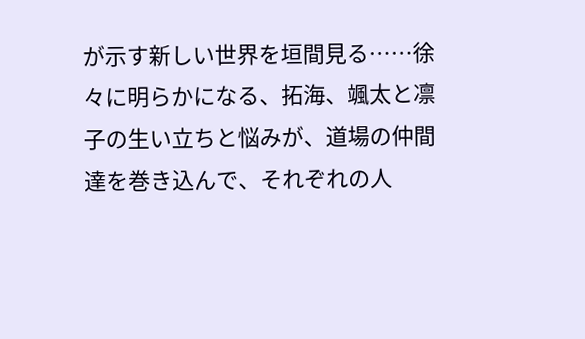が示す新しい世界を垣間見る……徐々に明らかになる、拓海、颯太と凛子の生い立ちと悩みが、道場の仲間達を巻き込んで、それぞれの人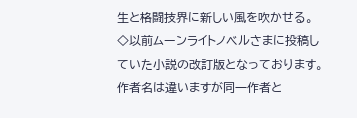生と格闘技界に新しい風を吹かせる。
◇以前ムーンライトノベルさまに投稿していた小説の改訂版となっております。
作者名は違いますが同一作者と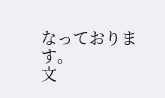なっております。
文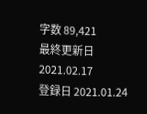字数 89,421
最終更新日 2021.02.17
登録日 2021.01.24